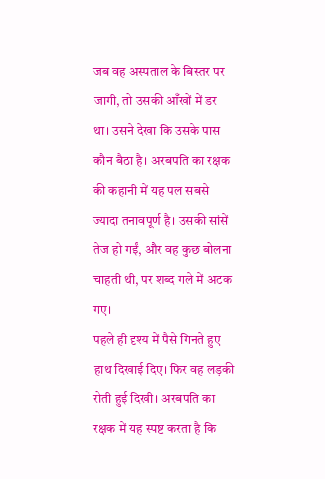जब वह अस्पताल के बिस्तर पर जागी, तो उसकी आँखों में डर था। उसने देखा कि उसके पास कौन बैठा है। अरबपति का रक्षक की कहानी में यह पल सबसे ज्यादा तनावपूर्ण है। उसकी सांसें तेज हो गईं, और वह कुछ बोलना चाहती थी, पर शब्द गले में अटक गए।
पहले ही दृश्य में पैसे गिनते हुए हाथ दिखाई दिए। फिर वह लड़की रोती हुई दिखी। अरबपति का रक्षक में यह स्पष्ट करता है कि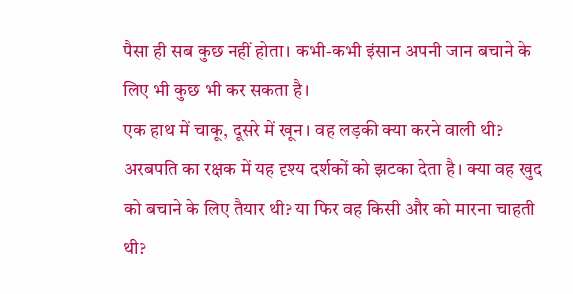पैसा ही सब कुछ नहीं होता। कभी-कभी इंसान अपनी जान बचाने के लिए भी कुछ भी कर सकता है।
एक हाथ में चाकू, दूसरे में खून। वह लड़की क्या करने वाली थी? अरबपति का रक्षक में यह दृश्य दर्शकों को झटका देता है। क्या वह खुद को बचाने के लिए तैयार थी? या फिर वह किसी और को मारना चाहती थी?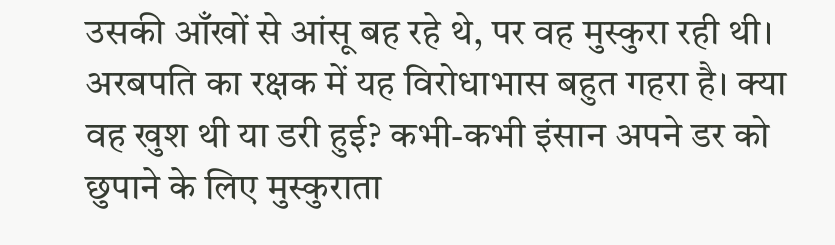उसकी आँखों से आंसू बह रहे थे, पर वह मुस्कुरा रही थी। अरबपति का रक्षक में यह विरोधाभास बहुत गहरा है। क्या वह खुश थी या डरी हुई? कभी-कभी इंसान अपने डर को छुपाने के लिए मुस्कुराता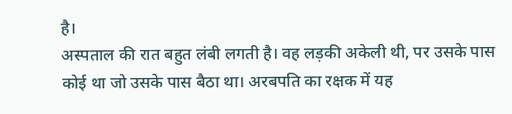है।
अस्पताल की रात बहुत लंबी लगती है। वह लड़की अकेली थी, पर उसके पास कोई था जो उसके पास बैठा था। अरबपति का रक्षक में यह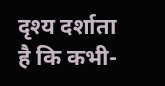दृश्य दर्शाता है कि कभी-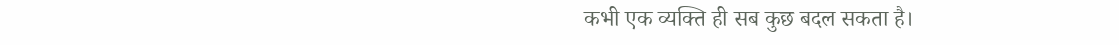कभी एक व्यक्ति ही सब कुछ बदल सकता है।